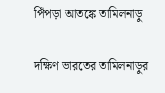পিঁপড়া আতঙ্কে তামিলনাড়ু

দক্ষিণ ভারতের তামিলনাড়ুর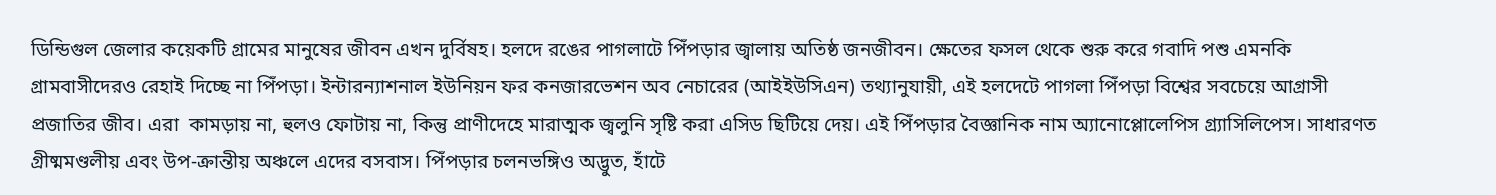ডিন্ডিগুল জেলার কয়েকটি গ্রামের মানুষের জীবন এখন দুর্বিষহ। হলদে রঙের পাগলাটে পিঁপড়ার জ্বালায় অতিষ্ঠ জনজীবন। ক্ষেতের ফসল থেকে শুরু করে গবাদি পশু এমনকি গ্রামবাসীদেরও রেহাই দিচ্ছে না পিঁপড়া। ইন্টারন্যাশনাল ইউনিয়ন ফর কনজারভেশন অব নেচারের (আইইউসিএন) তথ্যানুযায়ী, এই হলদেটে পাগলা পিঁপড়া বিশ্বের সবচেয়ে আগ্রাসী প্রজাতির জীব। এরা  কামড়ায় না, হুলও ফোটায় না, কিন্তু প্রাণীদেহে মারাত্মক জ্বলুনি সৃষ্টি করা এসিড ছিটিয়ে দেয়। এই পিঁপড়ার বৈজ্ঞানিক নাম অ্যানোপ্লোলেপিস গ্র্যাসিলিপেস। সাধারণত গ্রীষ্মমণ্ডলীয় এবং উপ-ক্রান্তীয় অঞ্চলে এদের বসবাস। পিঁপড়ার চলনভঙ্গিও অদ্ভুত, হাঁটে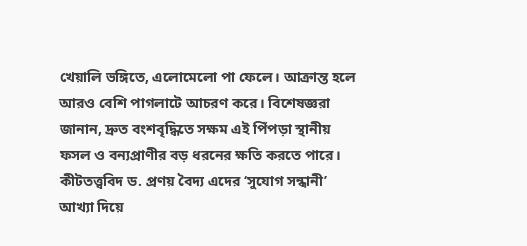খেয়ালি ভঙ্গিতে, এলোমেলো পা ফেলে। আক্রান্ত হলে আরও বেশি পাগলাটে আচরণ করে। বিশেষজ্ঞরা জানান, দ্রুত বংশবৃদ্ধিতে সক্ষম এই পিঁপড়া স্থানীয় ফসল ও বন্যপ্রাণীর বড় ধরনের ক্ষতি করতে পারে। কীটতত্ত্ববিদ ড. প্রণয় বৈদ্য এদের ‘সুযোগ সন্ধানী’ আখ্যা দিয়ে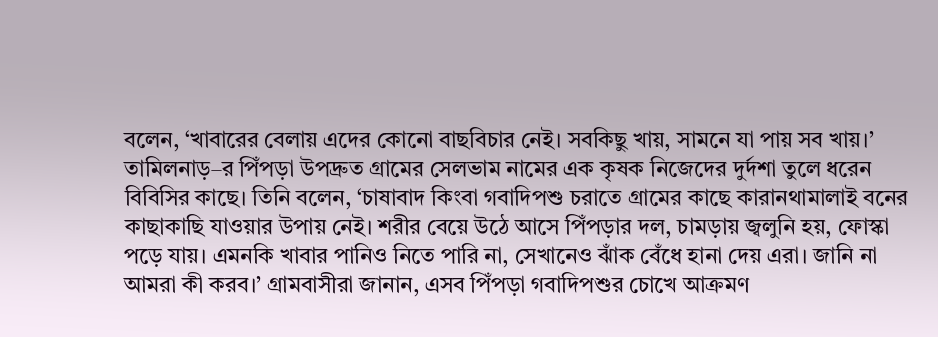বলেন, ‘খাবারের বেলায় এদের কোনো বাছবিচার নেই। সবকিছু খায়, সামনে যা পায় সব খায়।’ তামিলনাড়–র পিঁপড়া উপদ্রুত গ্রামের সেলভাম নামের এক কৃষক নিজেদের দুর্দশা তুলে ধরেন বিবিসির কাছে। তিনি বলেন, ‘চাষাবাদ কিংবা গবাদিপশু চরাতে গ্রামের কাছে কারানথামালাই বনের কাছাকাছি যাওয়ার উপায় নেই। শরীর বেয়ে উঠে আসে পিঁপড়ার দল, চামড়ায় জ্বলুনি হয়, ফোস্কা পড়ে যায়। এমনকি খাবার পানিও নিতে পারি না, সেখানেও ঝাঁক বেঁধে হানা দেয় এরা। জানি না আমরা কী করব।’ গ্রামবাসীরা জানান, এসব পিঁপড়া গবাদিপশুর চোখে আক্রমণ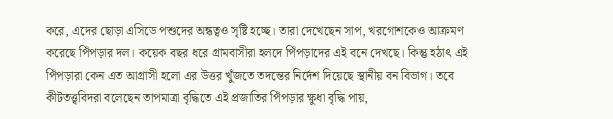করে, এদের ছোড়া এসিডে পশুদের অন্ধত্বও সৃষ্টি হচ্ছে। তারা দেখেছেন সাপ, খরগোশকেও আক্রমণ করেছে পিঁপড়ার দল। কয়েক বছর ধরে গ্রামবাসীরা হলদে পিঁপড়াদের এই বনে দেখছে। কিন্তু হঠাৎ এই পিঁপড়ারা কেন এত আগ্রাসী হলো এর উত্তর খুঁজতে তদন্তের নির্দেশ দিয়েছে স্থানীয় বন বিভাগ। তবে কীটতত্ত্ববিদরা বলেছেন তাপমাত্রা বৃদ্ধিতে এই প্রজাতির পিঁপড়ার ক্ষুধা বৃদ্ধি পায়,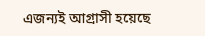এজন্যই আগ্রাসী হয়েছে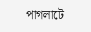পাগলাটে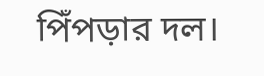পিঁপড়ার দল।